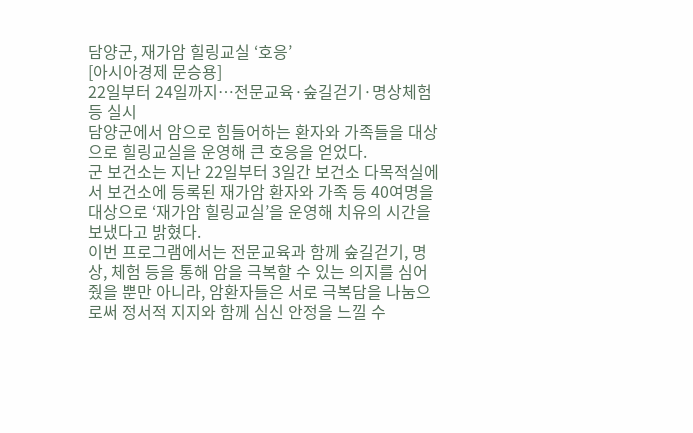담양군, 재가암 힐링교실 ‘호응’
[아시아경제 문승용]
22일부터 24일까지…전문교육·숲길걷기·명상체험 등 실시
담양군에서 암으로 힘들어하는 환자와 가족들을 대상으로 힐링교실을 운영해 큰 호응을 얻었다.
군 보건소는 지난 22일부터 3일간 보건소 다목적실에서 보건소에 등록된 재가암 환자와 가족 등 40여명을 대상으로 ‘재가암 힐링교실’을 운영해 치유의 시간을 보냈다고 밝혔다.
이번 프로그램에서는 전문교육과 함께 숲길걷기, 명상, 체험 등을 통해 암을 극복할 수 있는 의지를 심어줬을 뿐만 아니라, 암환자들은 서로 극복담을 나눔으로써 정서적 지지와 함께 심신 안정을 느낄 수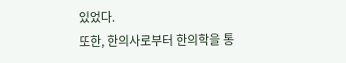있었다.
또한, 한의사로부터 한의학을 통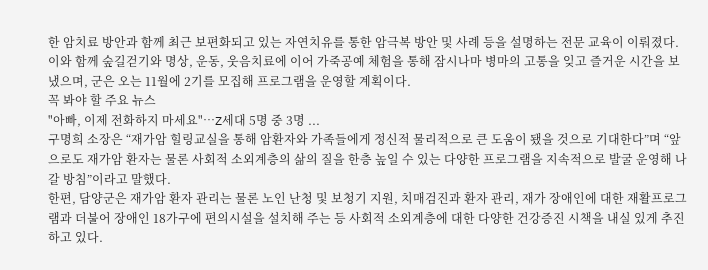한 암치료 방안과 함께 최근 보편화되고 있는 자연치유를 통한 암극복 방안 및 사례 등을 설명하는 전문 교육이 이뤄졌다.
이와 함께 숲길걷기와 명상, 운동, 웃음치료에 이어 가죽공예 체험을 통해 잠시나마 병마의 고통을 잊고 즐거운 시간을 보냈으며, 군은 오는 11월에 2기를 모집해 프로그램을 운영할 계획이다.
꼭 봐야 할 주요 뉴스
"아빠, 이제 전화하지 마세요"…Z세대 5명 중 3명 ...
구명희 소장은 “재가암 힐링교실을 통해 암환자와 가족들에게 정신적 물리적으로 큰 도움이 됐을 것으로 기대한다”며 “앞으로도 재가암 환자는 물론 사회적 소외계층의 삶의 질을 한층 높일 수 있는 다양한 프로그램을 지속적으로 발굴 운영해 나갈 방침”이라고 말했다.
한편, 담양군은 재가암 환자 관리는 물론 노인 난청 및 보청기 지원, 치매검진과 환자 관리, 재가 장애인에 대한 재활프로그램과 더불어 장애인 18가구에 편의시설을 설치해 주는 등 사회적 소외계층에 대한 다양한 건강증진 시책을 내실 있게 추진하고 있다.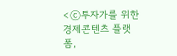<ⓒ투자가를 위한 경제콘텐츠 플랫폼,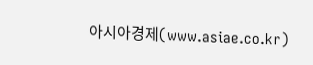아시아경제(www.asiae.co.kr)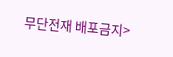무단전재 배포금지>